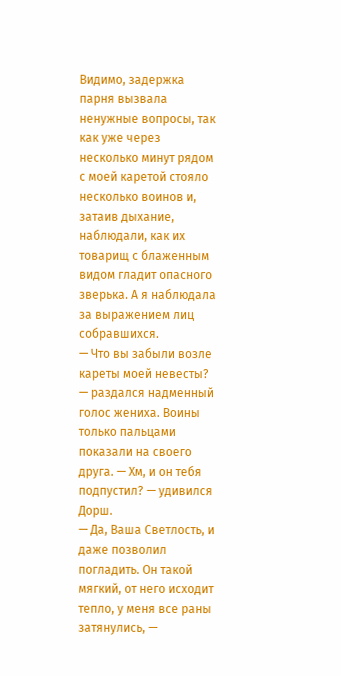Видимо, задержка парня вызвала ненужные вопросы, так как уже через несколько минут рядом с моей каретой стояло несколько воинов и, затаив дыхание, наблюдали, как их товарищ с блаженным видом гладит опасного зверька. А я наблюдала за выражением лиц собравшихся.
— Что вы забыли возле кареты моей невесты? — раздался надменный голос жениха. Воины только пальцами показали на своего друга. — Хм, и он тебя подпустил? — удивился Дорш.
— Да, Ваша Светлость, и даже позволил погладить. Он такой мягкий, от него исходит тепло, у меня все раны затянулись, —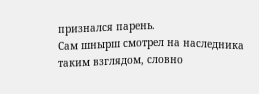признался парень.
Сам шнырш смотрел на наследника таким взглядом, словно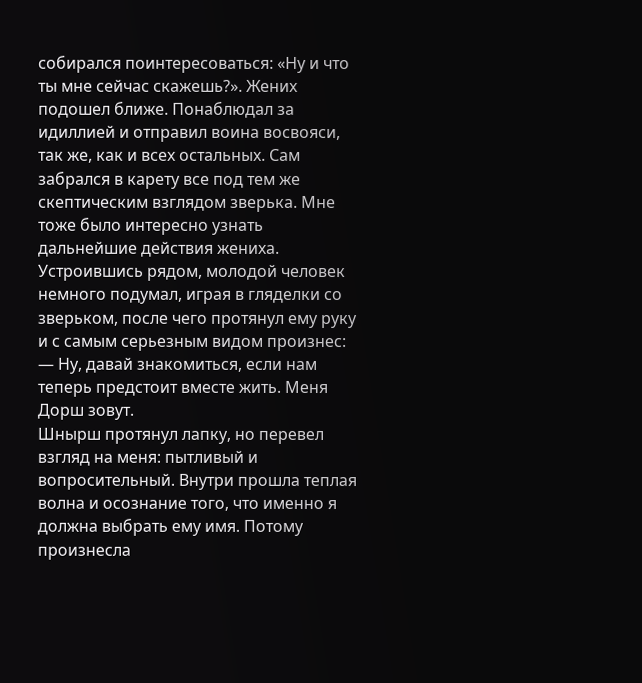собирался поинтересоваться: «Ну и что ты мне сейчас скажешь?». Жених подошел ближе. Понаблюдал за идиллией и отправил воина восвояси, так же, как и всех остальных. Сам забрался в карету все под тем же скептическим взглядом зверька. Мне тоже было интересно узнать дальнейшие действия жениха.
Устроившись рядом, молодой человек немного подумал, играя в гляделки со зверьком, после чего протянул ему руку и с самым серьезным видом произнес:
— Ну, давай знакомиться, если нам теперь предстоит вместе жить. Меня Дорш зовут.
Шнырш протянул лапку, но перевел взгляд на меня: пытливый и вопросительный. Внутри прошла теплая волна и осознание того, что именно я должна выбрать ему имя. Потому произнесла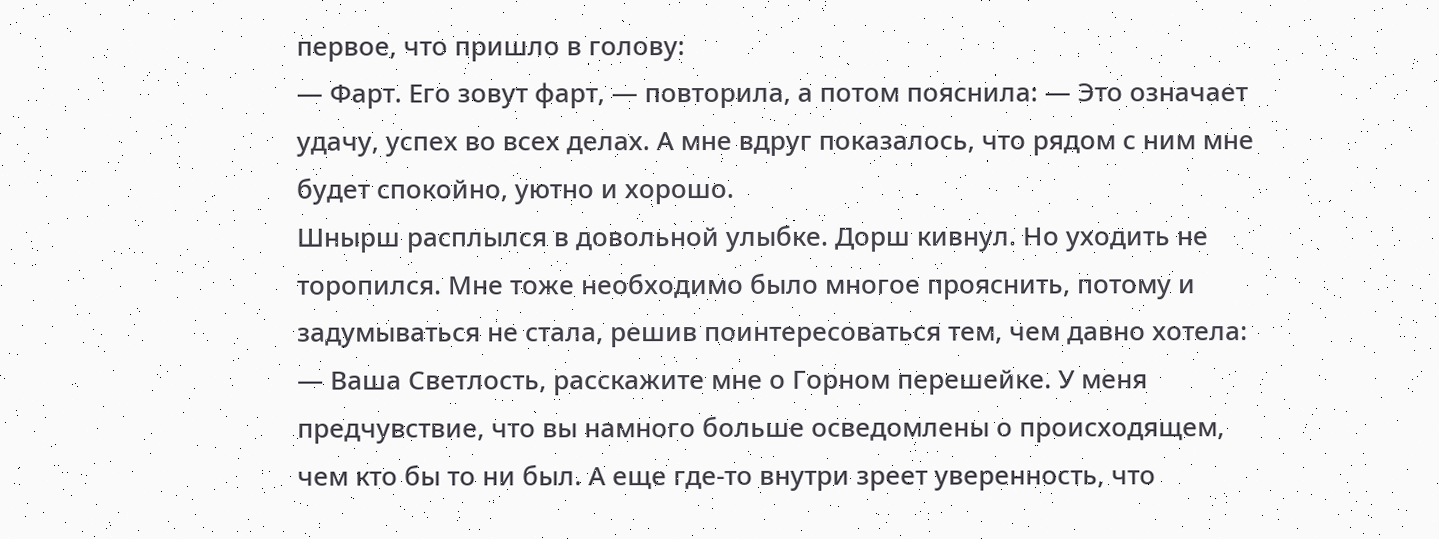первое, что пришло в голову:
— Фарт. Его зовут фарт, — повторила, а потом пояснила: — Это означает удачу, успех во всех делах. А мне вдруг показалось, что рядом с ним мне будет спокойно, уютно и хорошо.
Шнырш расплылся в довольной улыбке. Дорш кивнул. Но уходить не торопился. Мне тоже необходимо было многое прояснить, потому и задумываться не стала, решив поинтересоваться тем, чем давно хотела:
— Ваша Светлость, расскажите мне о Горном перешейке. У меня предчувствие, что вы намного больше осведомлены о происходящем, чем кто бы то ни был. А еще где-то внутри зреет уверенность, что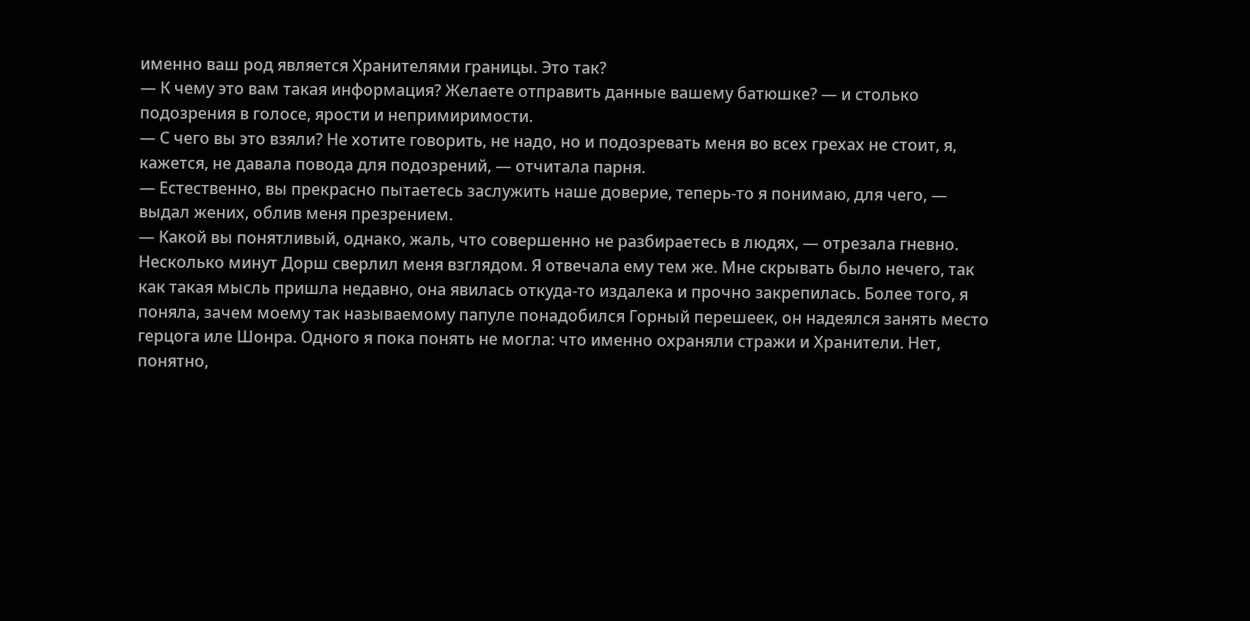именно ваш род является Хранителями границы. Это так?
— К чему это вам такая информация? Желаете отправить данные вашему батюшке? — и столько подозрения в голосе, ярости и непримиримости.
— С чего вы это взяли? Не хотите говорить, не надо, но и подозревать меня во всех грехах не стоит, я, кажется, не давала повода для подозрений, — отчитала парня.
— Естественно, вы прекрасно пытаетесь заслужить наше доверие, теперь-то я понимаю, для чего, — выдал жених, облив меня презрением.
— Какой вы понятливый, однако, жаль, что совершенно не разбираетесь в людях, — отрезала гневно.
Несколько минут Дорш сверлил меня взглядом. Я отвечала ему тем же. Мне скрывать было нечего, так как такая мысль пришла недавно, она явилась откуда-то издалека и прочно закрепилась. Более того, я поняла, зачем моему так называемому папуле понадобился Горный перешеек, он надеялся занять место герцога иле Шонра. Одного я пока понять не могла: что именно охраняли стражи и Хранители. Нет, понятно,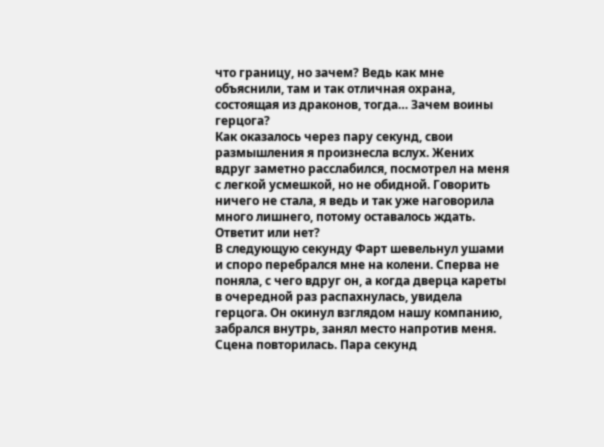что границу, но зачем? Ведь как мне объяснили, там и так отличная охрана, состоящая из драконов, тогда… Зачем воины герцога?
Как оказалось через пару секунд, свои размышления я произнесла вслух. Жених вдруг заметно расслабился, посмотрел на меня с легкой усмешкой, но не обидной. Говорить ничего не стала, я ведь и так уже наговорила много лишнего, потому оставалось ждать. Ответит или нет?
В следующую секунду Фарт шевельнул ушами и споро перебрался мне на колени. Сперва не поняла, с чего вдруг он, а когда дверца кареты в очередной раз распахнулась, увидела герцога. Он окинул взглядом нашу компанию, забрался внутрь, занял место напротив меня. Сцена повторилась. Пара секунд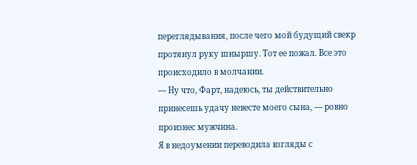переглядывания, после чего мой будущий свекр протянул руку шныршу. Тот ее пожал. Все это происходило в молчании.
— Ну что, Фарт, надеюсь, ты действительно принесешь удачу невесте моего сына, — ровно произнес мужчина.
Я в недоумении переводила взгляды с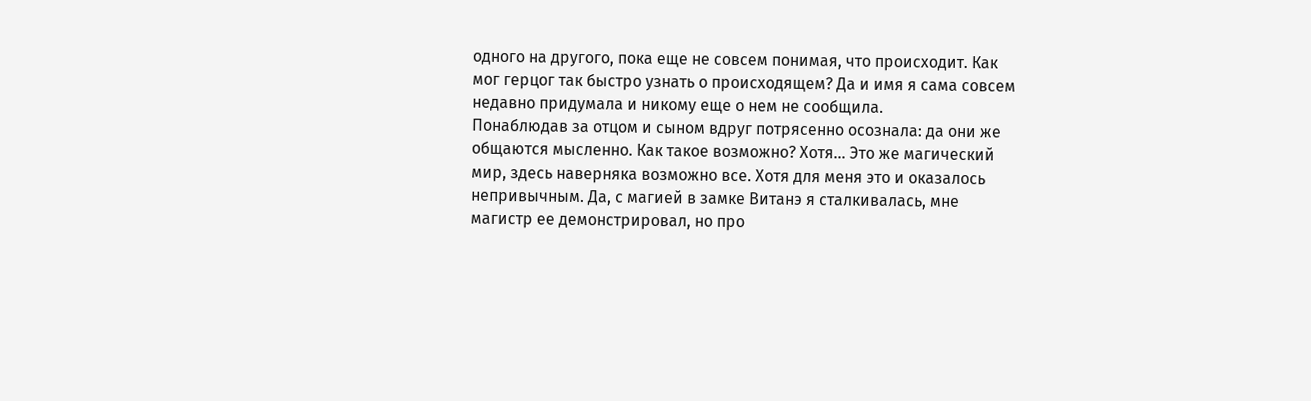одного на другого, пока еще не совсем понимая, что происходит. Как мог герцог так быстро узнать о происходящем? Да и имя я сама совсем недавно придумала и никому еще о нем не сообщила.
Понаблюдав за отцом и сыном вдруг потрясенно осознала: да они же общаются мысленно. Как такое возможно? Хотя… Это же магический мир, здесь наверняка возможно все. Хотя для меня это и оказалось непривычным. Да, с магией в замке Витанэ я сталкивалась, мне магистр ее демонстрировал, но про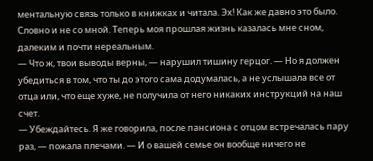ментальную связь только в книжках и читала. Эх! Как же давно это было. Словно и не со мной. Теперь моя прошлая жизнь казалась мне сном, далеким и почти нереальным.
— Что ж, твои выводы верны, — нарушил тишину герцог. — Но я должен убедиться в том, что ты до этого сама додумалась, а не услышала все от отца или, что еще хуже, не получила от него никаких инструкций на наш счет.
— Убеждайтесь. Я же говорила, после пансиона с отцом встречалась пару раз, — пожала плечами. — И о вашей семье он вообще ничего не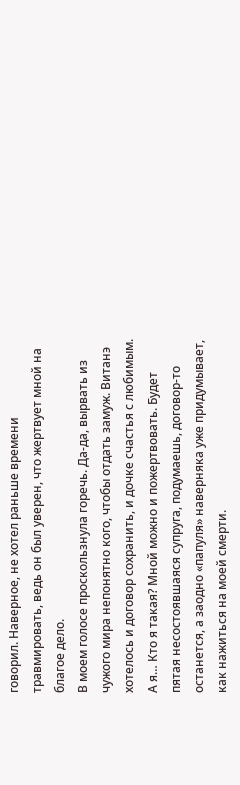говорил. Наверное, не хотел раньше времени травмировать, ведь он был уверен, что жертвует мной на благое дело.
В моем голосе проскользнула горечь. Да-да, вырвать из чужого мира непонятно кого, чтобы отдать замуж. Витанэ хотелось и договор сохранить, и дочке счастья с любимым. А я… Кто я такая? Мной можно и пожертвовать. Будет пятая несостоявшаяся супруга, подумаешь, договор-то останется, а заодно «папуля» наверняка уже придумывает, как нажиться на моей смерти.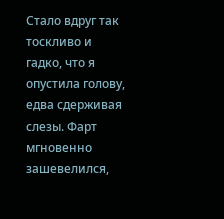Стало вдруг так тоскливо и гадко, что я опустила голову, едва сдерживая слезы. Фарт мгновенно зашевелился,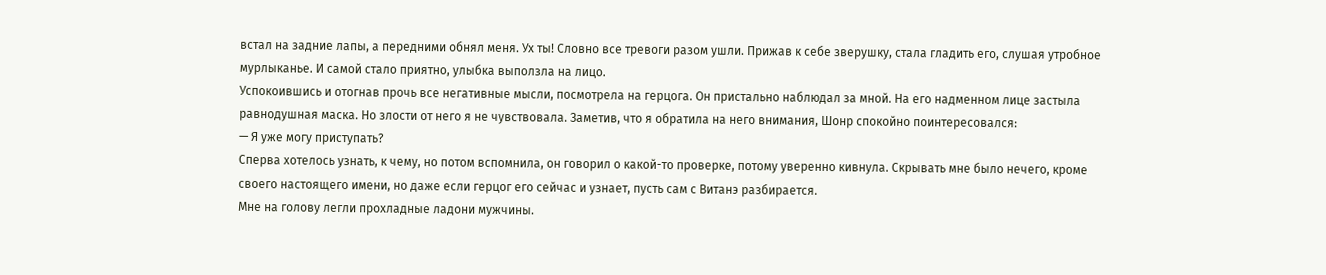встал на задние лапы, а передними обнял меня. Ух ты! Словно все тревоги разом ушли. Прижав к себе зверушку, стала гладить его, слушая утробное мурлыканье. И самой стало приятно, улыбка выползла на лицо.
Успокоившись и отогнав прочь все негативные мысли, посмотрела на герцога. Он пристально наблюдал за мной. На его надменном лице застыла равнодушная маска. Но злости от него я не чувствовала. Заметив, что я обратила на него внимания, Шонр спокойно поинтересовался:
— Я уже могу приступать?
Сперва хотелось узнать, к чему, но потом вспомнила, он говорил о какой-то проверке, потому уверенно кивнула. Скрывать мне было нечего, кроме своего настоящего имени, но даже если герцог его сейчас и узнает, пусть сам с Витанэ разбирается.
Мне на голову легли прохладные ладони мужчины.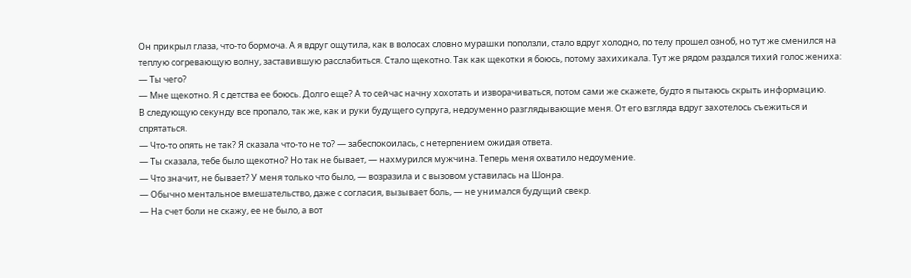Он прикрыл глаза, что-то бормоча. А я вдруг ощутила, как в волосах словно мурашки поползли, стало вдруг холодно, по телу прошел озноб, но тут же сменился на теплую согревающую волну, заставившую расслабиться. Стало щекотно. Так как щекотки я боюсь, потому захихикала. Тут же рядом раздался тихий голос жениха:
— Ты чего?
— Мне щекотно. Я с детства ее боюсь. Долго еще? А то сейчас начну хохотать и изворачиваться, потом сами же скажете, будто я пытаюсь скрыть информацию.
В следующую секунду все пропало, так же, как и руки будущего супруга, недоуменно разглядывающие меня. От его взгляда вдруг захотелось съежиться и спрятаться.
— Что-то опять не так? Я сказала что-то не то? — забеспокоилась, с нетерпением ожидая ответа.
— Ты сказала, тебе было щекотно? Но так не бывает, — нахмурился мужчина. Теперь меня охватило недоумение.
— Что значит, не бывает? У меня только что было, — возразила и с вызовом уставилась на Шонра.
— Обычно ментальное вмешательство, даже с согласия, вызывает боль, — не унимался будущий свекр.
— На счет боли не скажу, ее не было, а вот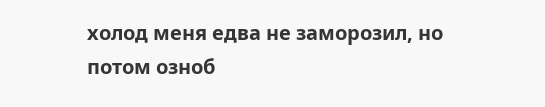холод меня едва не заморозил, но потом озноб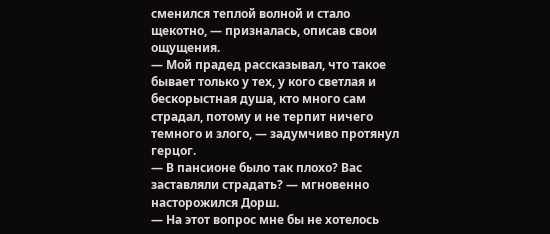сменился теплой волной и стало щекотно, — призналась, описав свои ощущения.
— Мой прадед рассказывал, что такое бывает только у тех, у кого светлая и бескорыстная душа, кто много сам страдал, потому и не терпит ничего темного и злого, — задумчиво протянул герцог.
— В пансионе было так плохо? Вас заставляли страдать? — мгновенно насторожился Дорш.
— На этот вопрос мне бы не хотелось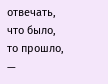отвечать, что было, то прошло, —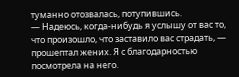туманно отозвалась, потупившись.
— Надеюсь, когда-нибудь я услышу от вас то, что произошло, что заставило вас страдать, — прошептал жених. Я с благодарностью посмотрела на него.